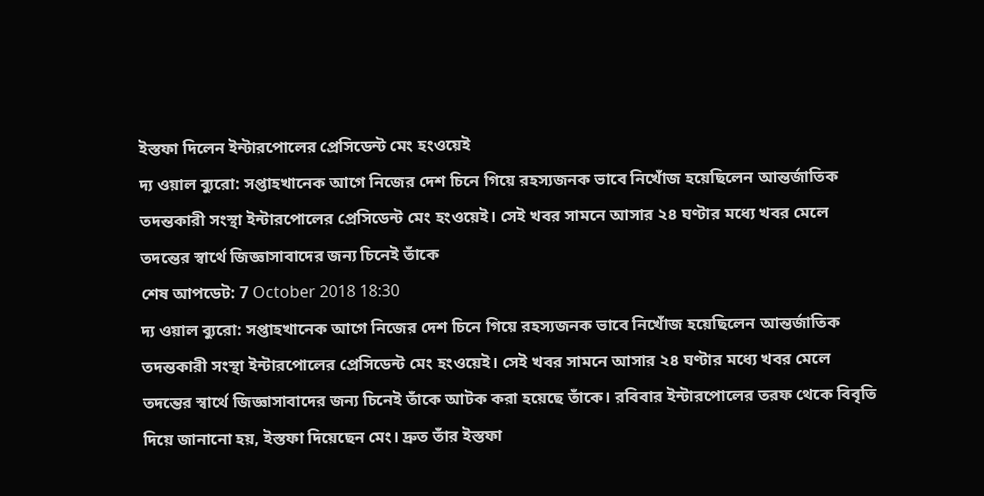ইস্তফা দিলেন ইন্টারপোলের প্রেসিডেন্ট মেং হংওয়েই
দ্য ওয়াল ব্যুরো: সপ্তাহখানেক আগে নিজের দেশ চিনে গিয়ে রহস্যজনক ভাবে নিখোঁজ হয়েছিলেন আন্তর্জাতিক তদন্তকারী সংস্থা ইন্টারপোলের প্রেসিডেন্ট মেং হংওয়েই। সেই খবর সামনে আসার ২৪ ঘণ্টার মধ্যে খবর মেলে তদন্তের স্বার্থে জিজ্ঞাসাবাদের জন্য চিনেই তাঁকে
শেষ আপডেট: 7 October 2018 18:30
দ্য ওয়াল ব্যুরো: সপ্তাহখানেক আগে নিজের দেশ চিনে গিয়ে রহস্যজনক ভাবে নিখোঁজ হয়েছিলেন আন্তর্জাতিক তদন্তকারী সংস্থা ইন্টারপোলের প্রেসিডেন্ট মেং হংওয়েই। সেই খবর সামনে আসার ২৪ ঘণ্টার মধ্যে খবর মেলে তদন্তের স্বার্থে জিজ্ঞাসাবাদের জন্য চিনেই তাঁকে আটক করা হয়েছে তাঁকে। রবিবার ইন্টারপোলের তরফ থেকে বিবৃতি দিয়ে জানানো হয়, ইস্তফা দিয়েছেন মেং। দ্রুত তাঁর ইস্তফা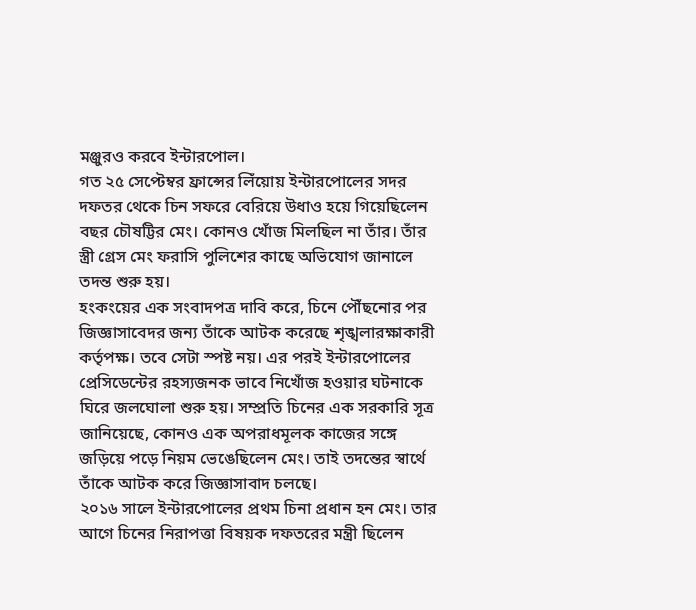মঞ্জুরও করবে ইন্টারপোল।
গত ২৫ সেপ্টেম্বর ফ্রান্সের লিঁয়োয় ইন্টারপোলের সদর দফতর থেকে চিন সফরে বেরিয়ে উধাও হয়ে গিয়েছিলেন বছর চৌষট্টির মেং। কোনও খোঁজ মিলছিল না তাঁর। তাঁর স্ত্রী গ্রেস মেং ফরাসি পুলিশের কাছে অভিযোগ জানালে তদন্ত শুরু হয়।
হংকংয়ের এক সংবাদপত্র দাবি করে, চিনে পৌঁছনোর পর জিজ্ঞাসাবেদর জন্য তাঁকে আটক করেছে শৃঙ্খলারক্ষাকারী কর্তৃপক্ষ। তবে সেটা স্পষ্ট নয়। এর পরই ইন্টারপোলের প্রেসিডেন্টের রহস্যজনক ভাবে নিখোঁজ হওয়ার ঘটনাকে ঘিরে জলঘোলা শুরু হয়। সম্প্রতি চিনের এক সরকারি সূত্র জানিয়েছে, কোনও এক অপরাধমূলক কাজের সঙ্গে জড়িয়ে পড়ে নিয়ম ভেঙেছিলেন মেং। তাই তদন্তের স্বার্থে তাঁকে আটক করে জিজ্ঞাসাবাদ চলছে।
২০১৬ সালে ইন্টারপোলের প্রথম চিনা প্রধান হন মেং। তার আগে চিনের নিরাপত্তা বিষয়ক দফতরের মন্ত্রী ছিলেন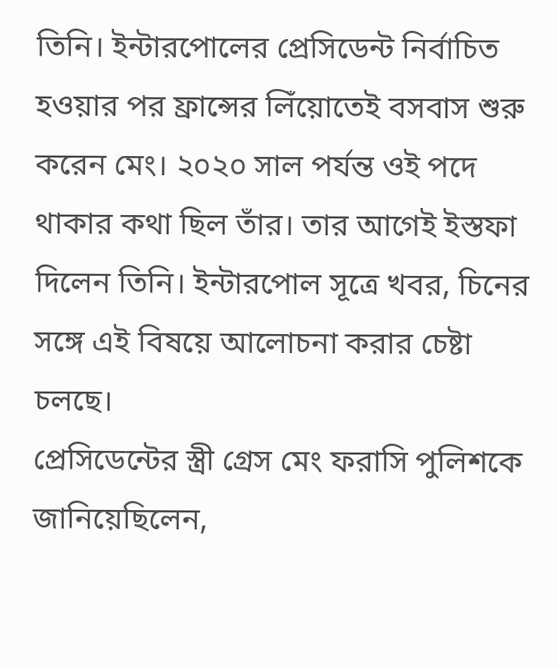তিনি। ইন্টারপোলের প্রেসিডেন্ট নির্বাচিত হওয়ার পর ফ্রান্সের লিঁয়োতেই বসবাস শুরু করেন মেং। ২০২০ সাল পর্যন্ত ওই পদে থাকার কথা ছিল তাঁর। তার আগেই ইস্তফা দিলেন তিনি। ইন্টারপোল সূত্রে খবর, চিনের সঙ্গে এই বিষয়ে আলোচনা করার চেষ্টা চলছে।
প্রেসিডেন্টের স্ত্রী গ্রেস মেং ফরাসি পুলিশকে জানিয়েছিলেন,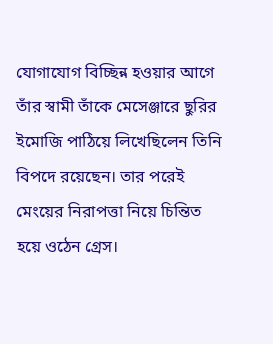যোগাযোগ বিচ্ছিন্ন হওয়ার আগে তাঁর স্বামী তাঁকে মেসেঞ্জারে ছুরির ইমোজি পাঠিয়ে লিখেছিলেন তিনি বিপদে রয়েছেন। তার পরেই মেংয়ের নিরাপত্তা নিয়ে চিন্তিত হয়ে ওঠেন গ্রেস।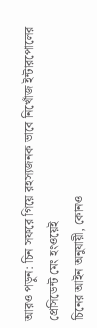আরও পড়ুন: চিন সফরে গিয়ে রহস্যজনক ভাবে নিখোঁজ ইন্টারপোলের প্রেসিডেন্ট মেং হংওয়েই
চিনের আইন অনুযায়ী, কোনও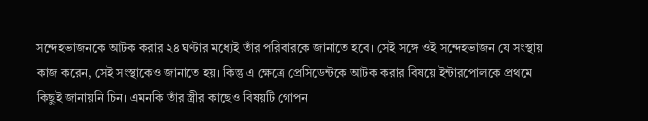সন্দেহভাজনকে আটক করার ২৪ ঘণ্টার মধ্যেই তাঁর পরিবারকে জানাতে হবে। সেই সঙ্গে ওই সন্দেহভাজন যে সংস্থায় কাজ করেন, সেই সংস্থাকেও জানাতে হয়। কিন্তু এ ক্ষেত্রে প্রেসিডেন্টকে আটক করার বিষয়ে ইন্টারপোলকে প্রথমে কিছুই জানায়নি চিন। এমনকি তাঁর স্ত্রীর কাছেও বিষয়টি গোপন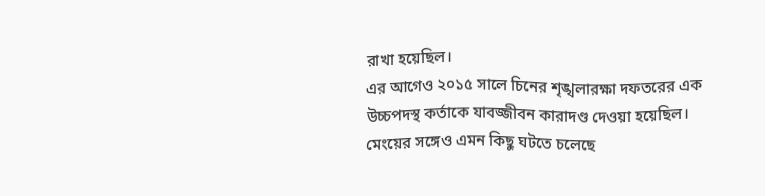রাখা হয়েছিল।
এর আগেও ২০১৫ সালে চিনের শৃঙ্খলারক্ষা দফতরের এক উচ্চপদস্থ কর্তাকে যাবজ্জীবন কারাদণ্ড দেওয়া হয়েছিল। মেংয়ের সঙ্গেও এমন কিছু ঘটতে চলেছে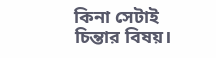কিনা সেটাই চিন্তার বিষয়।